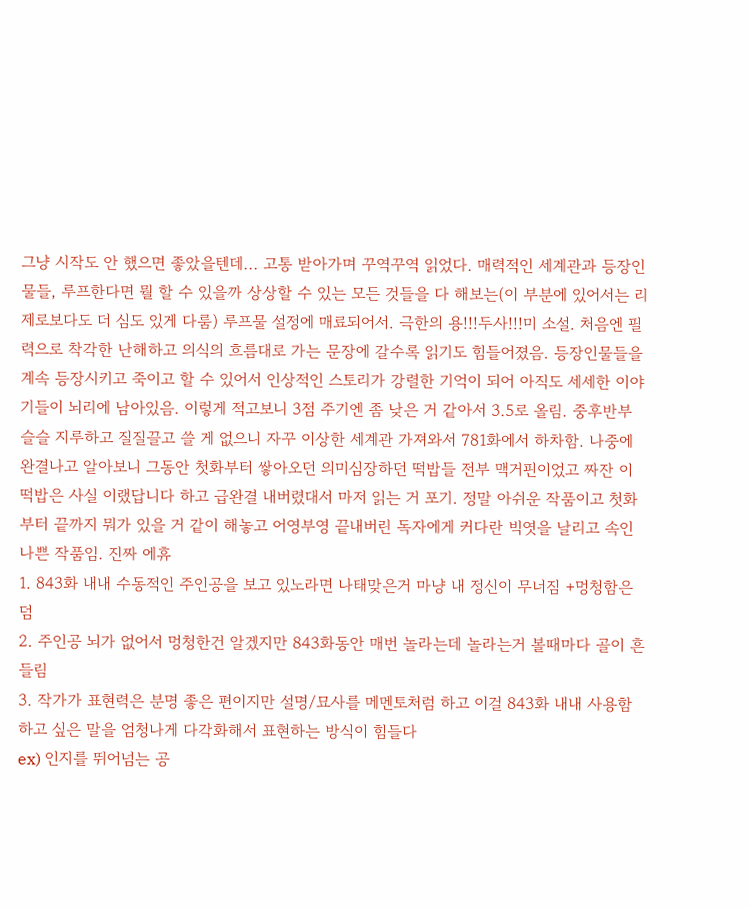그냥 시작도 안 했으면 좋았을텐데... 고통 받아가며 꾸역꾸역 읽었다. 매력적인 세계관과 등장인물들, 루프한다면 뭘 할 수 있을까 상상할 수 있는 모든 것들을 다 해보는(이 부분에 있어서는 리제로보다도 더 심도 있게 다룸) 루프물 설정에 매료되어서. 극한의 용!!!두사!!!미 소설. 처음엔 필력으로 착각한 난해하고 의식의 흐름대로 가는 문장에 갈수록 읽기도 힘들어졌음. 등장인물들을 계속 등장시키고 죽이고 할 수 있어서 인상적인 스토리가 강렬한 기억이 되어 아직도 세세한 이야기들이 뇌리에 남아있음. 이렇게 적고보니 3점 주기엔 좀 낮은 거 같아서 3.5로 올림. 중후반부 슬슬 지루하고 질질끌고 쓸 게 없으니 자꾸 이상한 세계관 가져와서 781화에서 하차함. 나중에 완결나고 알아보니 그동안 첫화부터 쌓아오던 의미심장하던 떡밥들 전부 맥거핀이었고 짜잔 이 떡밥은 사실 이랬답니다 하고 급완결 내버렸대서 마저 읽는 거 포기. 정말 아쉬운 작품이고 첫화부터 끝까지 뭐가 있을 거 같이 해놓고 어영부영 끝내버린 독자에게 커다란 빅엿을 날리고 속인 나쁜 작품임. 진짜 에휴
1. 843화 내내 수동적인 주인공을 보고 있노라면 나태맞은거 마냥 내 정신이 무너짐 +멍청함은 덤
2. 주인공 뇌가 없어서 멍청한건 알겠지만 843화동안 매번 놀라는데 놀라는거 볼때마다 골이 흔들림
3. 작가가 표현력은 분명 좋은 편이지만 설명/묘사를 메멘토처럼 하고 이걸 843화 내내 사용함 하고 싶은 말을 엄청나게 다각화해서 표현하는 방식이 힘들다
ex) 인지를 뛰어넘는 공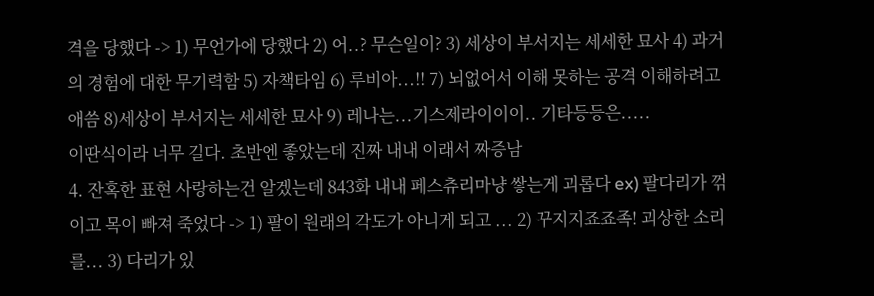격을 당했다 -> 1) 무언가에 당했다 2) 어..? 무슨일이? 3) 세상이 부서지는 세세한 묘사 4) 과거의 경험에 대한 무기력함 5) 자책타임 6) 루비아...!! 7) 뇌없어서 이해 못하는 공격 이해하려고 애씀 8)세상이 부서지는 세세한 묘사 9) 레나는...기스제라이이이.. 기타등등은.....
이딴식이라 너무 길다. 초반엔 좋았는데 진짜 내내 이래서 짜증남
4. 잔혹한 표현 사랑하는건 알겠는데 843화 내내 페스츄리마냥 쌓는게 괴롭다 ex) 팔다리가 꺾이고 목이 빠져 죽었다 -> 1) 팔이 원래의 각도가 아니게 되고 ... 2) 꾸지지죠죠족! 괴상한 소리를... 3) 다리가 있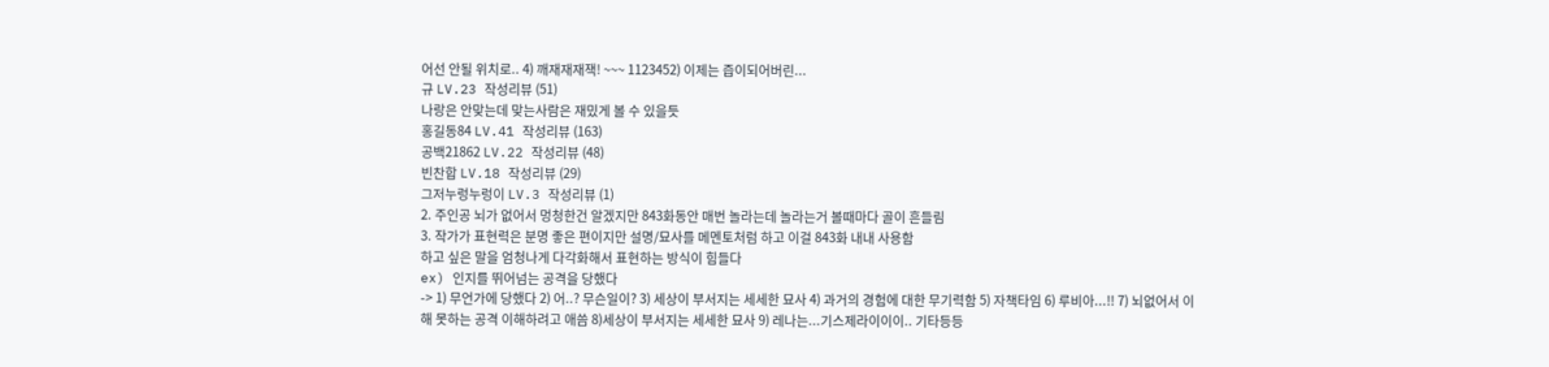어선 안될 위치로.. 4) 깨재재재잭! ~~~ 1123452) 이제는 즙이되어버린...
규 LV.23 작성리뷰 (51)
나랑은 안맞는데 맞는사람은 재밌게 볼 수 있을듯
홍길동84 LV.41 작성리뷰 (163)
공백21862 LV.22 작성리뷰 (48)
빈찬합 LV.18 작성리뷰 (29)
그저누렁누렁이 LV.3 작성리뷰 (1)
2. 주인공 뇌가 없어서 멍청한건 알겠지만 843화동안 매번 놀라는데 놀라는거 볼때마다 골이 흔들림
3. 작가가 표현력은 분명 좋은 편이지만 설명/묘사를 메멘토처럼 하고 이걸 843화 내내 사용함
하고 싶은 말을 엄청나게 다각화해서 표현하는 방식이 힘들다
ex) 인지를 뛰어넘는 공격을 당했다
-> 1) 무언가에 당했다 2) 어..? 무슨일이? 3) 세상이 부서지는 세세한 묘사 4) 과거의 경험에 대한 무기력함 5) 자책타임 6) 루비아...!! 7) 뇌없어서 이해 못하는 공격 이해하려고 애씀 8)세상이 부서지는 세세한 묘사 9) 레나는...기스제라이이이.. 기타등등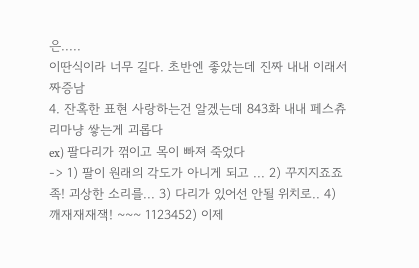은.....
이딴식이라 너무 길다. 초반엔 좋았는데 진짜 내내 이래서 짜증남
4. 잔혹한 표현 사랑하는건 알겠는데 843화 내내 페스츄리마냥 쌓는게 괴롭다
ex) 팔다리가 꺾이고 목이 빠져 죽었다
-> 1) 팔이 원래의 각도가 아니게 되고 ... 2) 꾸지지죠죠족! 괴상한 소리를... 3) 다리가 있어선 안될 위치로.. 4) 깨재재재잭! ~~~ 1123452) 이제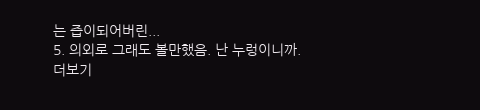는 즙이되어버린...
5. 의외로 그래도 볼만했음. 난 누렁이니까.
더보기